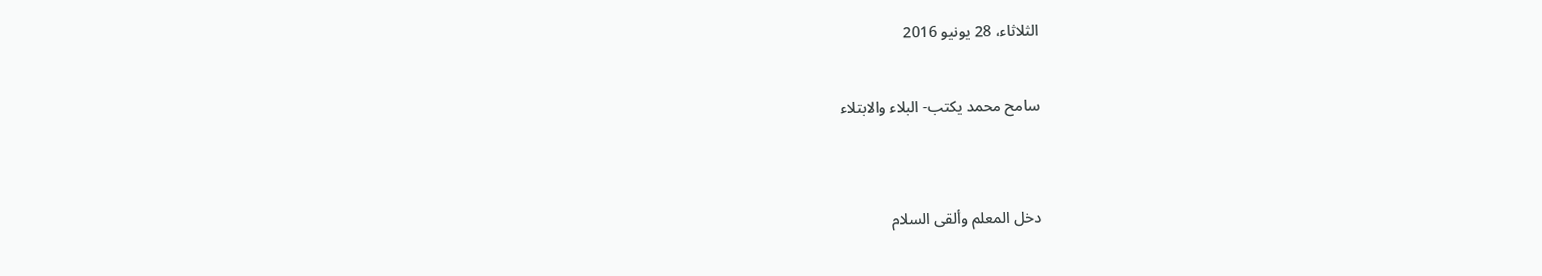الثلاثاء، 28 يونيو 2016

سامح محمد يكتب- البلاء والابتلاء


دخل المعلم وألقى السلام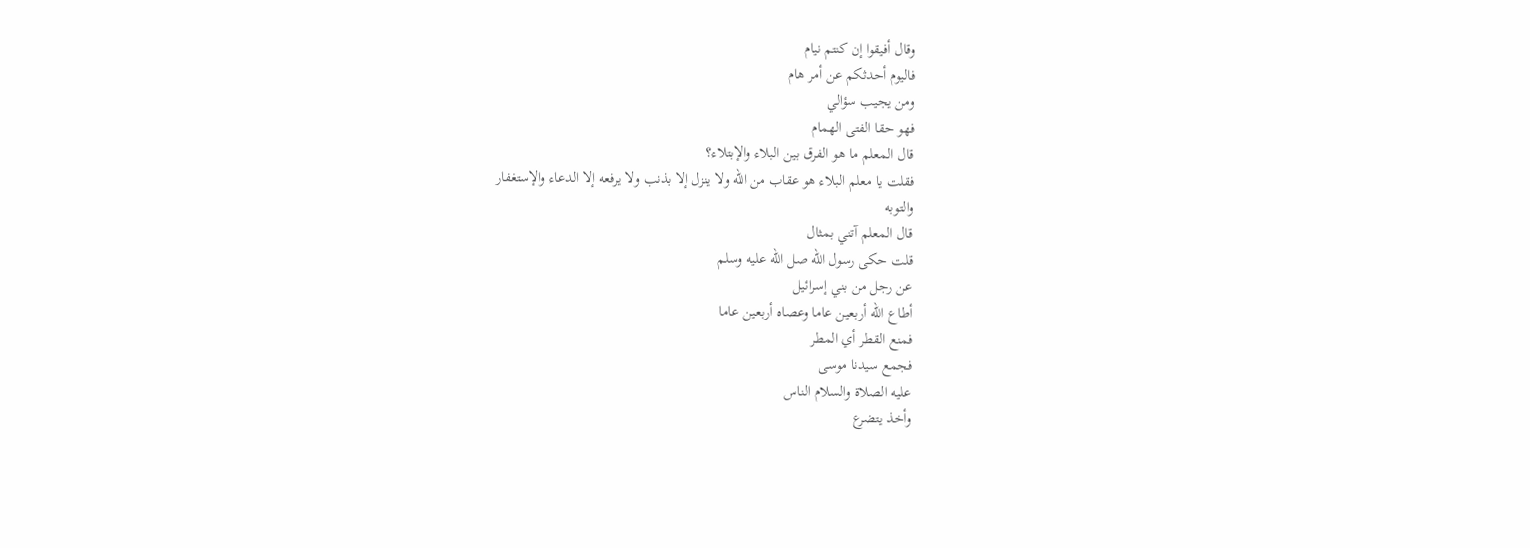وقال أفيقوا إن كنتم نيام
فاليوم أحدثكم عن أمر هام
ومن يجيب سؤالي
فهو حقا الفتى الهمام
قال المعلم ما هو الفرق بين البلاء والإبتلاء؟
فقلت يا معلم البلاء هو عقاب من الله ولا ينزل إلا بذنب ولا يرفعه إلا الدعاء والإستغفار
والتوبه
قال المعلم آتني بمثال
قلت حكى رسول الله صل الله عليه وسلم
عن رجل من بني إسرائيل
أطاع الله أربعين عاما وعصاه أربعين عاما
فمنع القطر أي المطر
فجمع سيدنا موسى
عليه الصلاة والسلام الناس
وأخذ يتضرع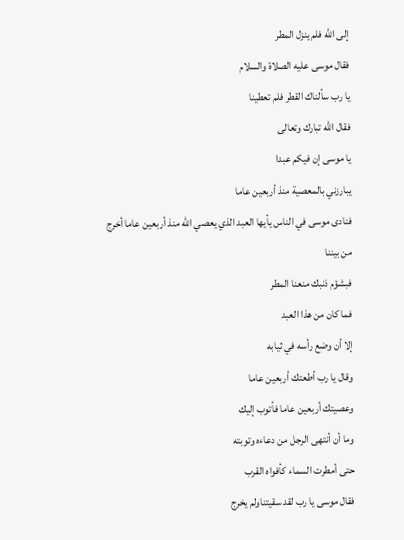إلى الله فلم ينزل المطر
فقال موسى عليه الصلاة والسلام
يا رب سألناك القطر فلم تعطينا
فقال الله تبارك وتعالى
يا موسى إن فيكم عبدا
يبارزني بالمعصية منذ أربعين عاما
فنادى موسى في الناس يأيها العبد الذي يعصي الله منذ أربعين عاما أخرج من بيننا
فبشؤم ذنبك منعنا المطر
فما كان من هذا العبد
إلا أن وضع رأسه في ثيابه
وقال يا رب أطعتك أربعين عاما
وعصيتك أربعين عاما فأتوب إليك
وما أن أنتهى الرجل من دعاءه وتوبته
حتى أمطرت السماء كأفواه القرب
فقال موسى يا رب لقد سقيتناولم يخرج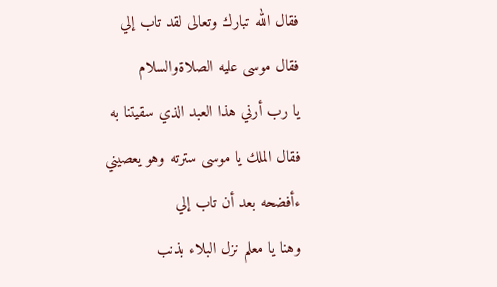فقال الله تبارك وتعالى لقد تاب إلي
فقال موسى عليه الصلاةوالسلام
يا رب أرني هذا العبد الذي سقيتنا به
فقال الملك يا موسى سترته وهو يعصيني
ءأفضحه بعد أن تاب إلي
وهنا يا معلم نزل البلاء بذنب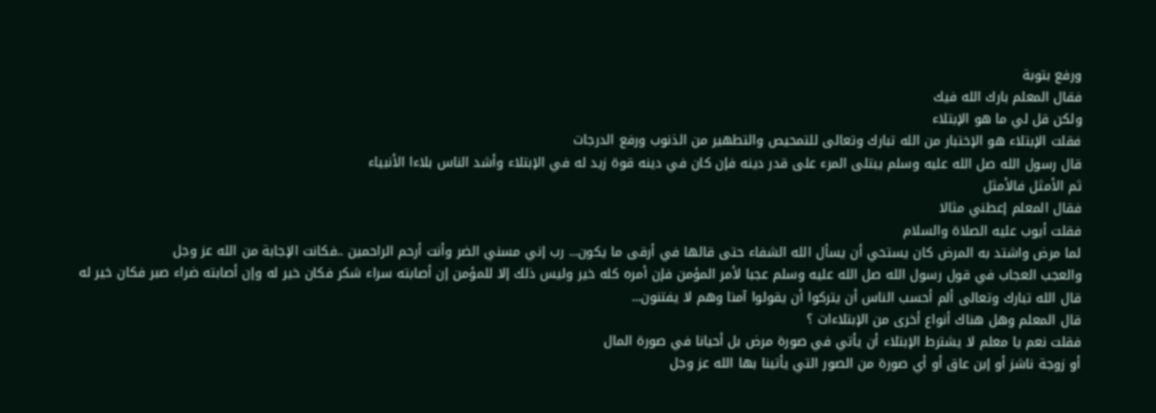ورفع بتوبة
فقال المعلم بارك الله فيك
ولكن قل لي ما هو الإبتلاء
فقلت الإبتلاء هو الإختبار من الله تبارك وتعالى للتمحيص والتطهير من الذنوب ورفع الدرجات
قال رسول الله صل الله عليه وسلم يبتلى المرء على قدر دينه فإن كان في دينه قوة زيد له في الإبتلاء وأشد الناس بلاءا الأنبياء
ثم الأمثل فالأمثل
فقال المعلم إعطني مثالا
فقلت أيوب عليه الصلاة والسلام
لما مرض واشتد به المرض كان يستحي أن يسأل الله الشفاء حتى قالها في أرقى ما يكون... رب إني مسني الضر وأنت أرحم الراحمين ..فكانت الإجابة من الله عز وجل
والعجب العجاب في قول رسول الله صل الله عليه وسلم عجبا لأمر المؤمن فإن أمره كله خير وليس ذلك إلا للمؤمن إن أصابته سراء شكر فكان خير له وإن أصابته ضراء صبر فكان خير له
قال الله تبارك وتعالى ألم أحسب الناس أن يتركوا أن يقولوا آمنا وهم لا يفتنون...
قال المعلم وهل هناك أنواع أخرى من الإبتلاءات ؟
فقلت نعم يا معلم لا يشترط الإبتلاء أن يأتي في صورة مرض بل أحيانا في صورة المال
أو زوجة ناشز أو إبن عاق أو أي صورة من الصور التي يأتينا بها الله عز وجل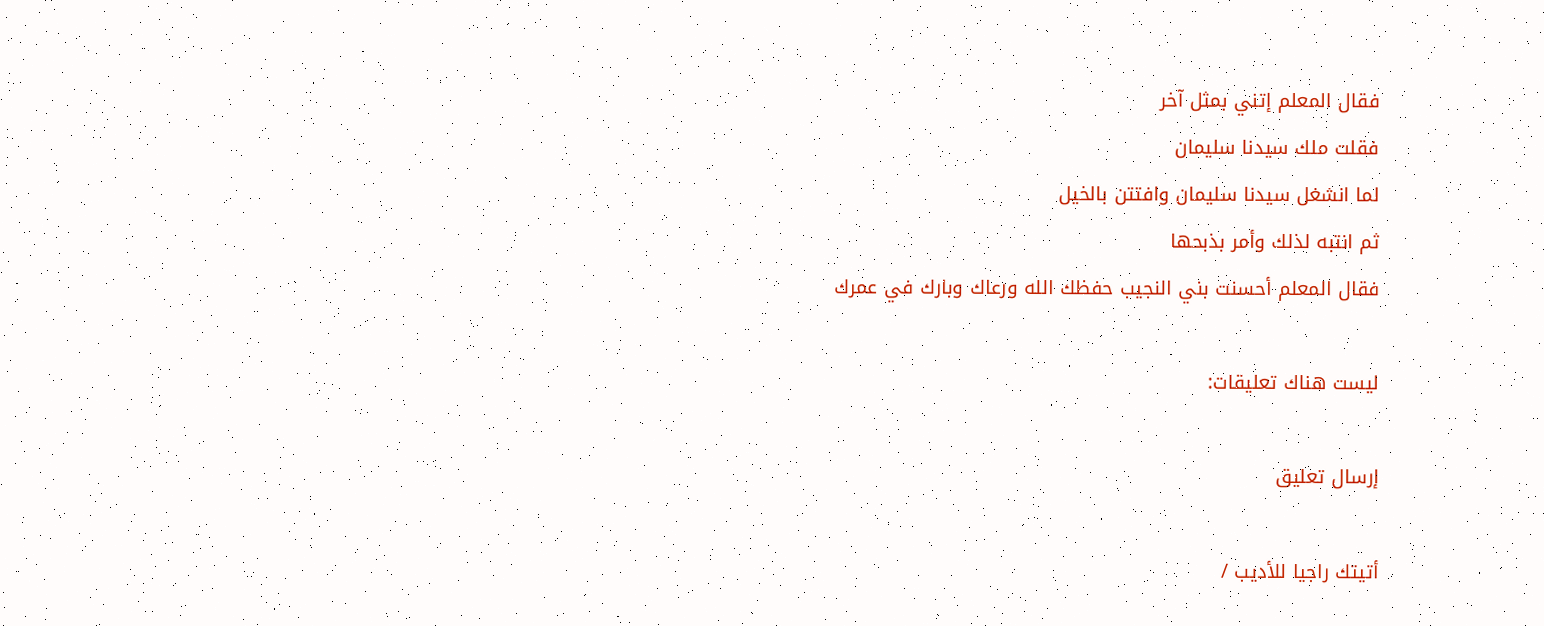فقال المعلم إتني بمثل آخر
فقلت ملك سيدنا سليمان
لما انشغل سيدنا سليمان وافتتن بالخيل
ثم انتبه لذلك وأمر بذبحها
فقال المعلم أحسنت بني النجيب حفظك الله ورعاك وبارك في عمرك

ليست هناك تعليقات:

إرسال تعليق

أتيتك راجيا للأديب /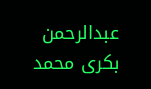عبدالرحمن بكرى محمد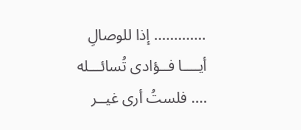............. إذا للوصالِ أيــــا فــؤادى تُسائـــله .... فلستُ أرى غيــر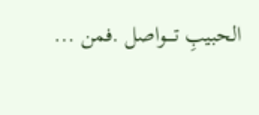الحبيبِ تــــواصل .فمن ...